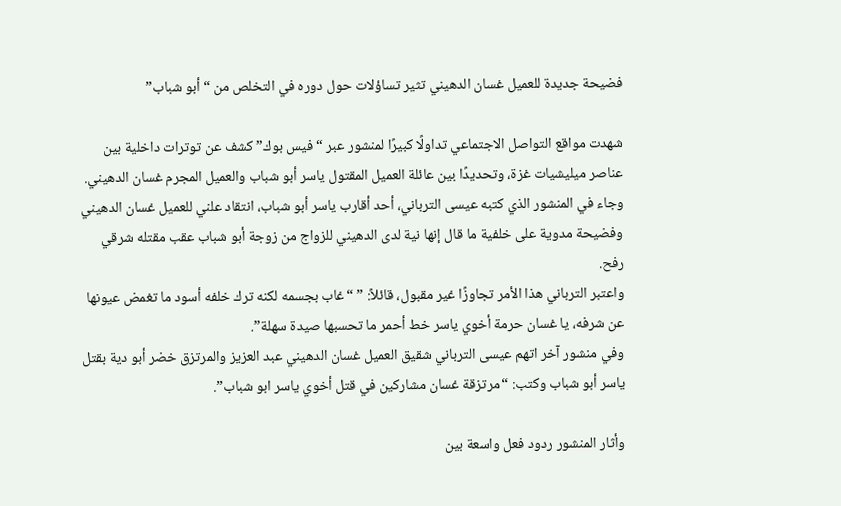فضيحة جديدة للعميل غسان الدهيني تثير تساؤلات حول دوره في التخلص من “أبو شباب”

شهدت مواقع التواصل الاجتماعي تداولًا كبيرًا لمنشور عبر “فيس بوك” كشف عن توترات داخلية بين عناصر ميليشيات غزة، وتحديدًا بين عائلة العميل المقتول ياسر أبو شباب والعميل المجرم غسان الدهيني.
وجاء في المنشور الذي كتبه عيسى الترباني، أحد أقارب ياسر أبو شباب، انتقاد علني للعميل غسان الدهيني وفضيحة مدوية على خلفية ما قال إنها نية لدى الدهيني للزواج من زوجة أبو شباب عقب مقتله شرقي رفح.
واعتبر الترباني هذا الأمر تجاوزًا غير مقبول، قائلاً: ” “غاب بجسمه لكنه ترك خلفه أسود ما تغمض عيونها عن شرفه، يا غسان حرمة أخوي ياسر خط أحمر ما تحسبها صيدة سهلة”.
وفي منشور آخر اتهم عيسى الترباني شقيق العميل غسان الدهيني عبد العزيز والمرتزق خضر أبو دية بقتل ياسر أبو شباب وكتب: “مرتزقة غسان مشاركين في قتل أخوي ياسر ابو شباب”.

وأثار المنشور ردود فعل واسعة بين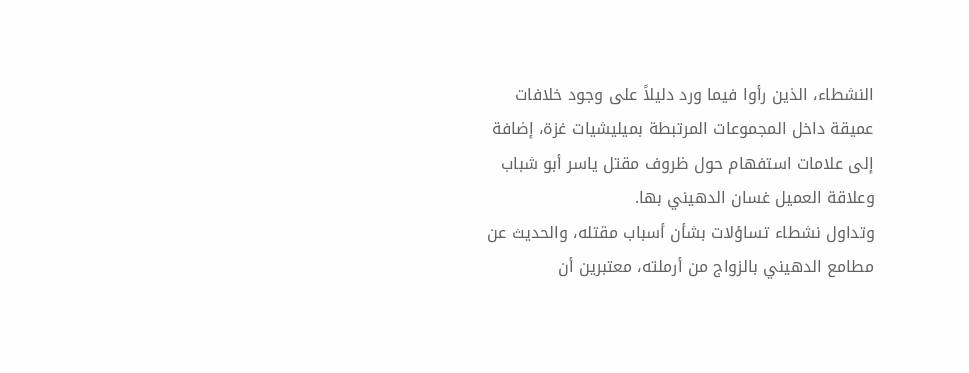النشطاء، الذين رأوا فيما ورد دليلاً على وجود خلافات عميقة داخل المجموعات المرتبطة بميليشيات غزة، إضافة إلى علامات استفهام حول ظروف مقتل ياسر أبو شباب وعلاقة العميل غسان الدهيني بها.
وتداول نشطاء تساؤلات بشأن أسباب مقتله، والحديث عن مطامع الدهيني بالزواج من أرملته، معتبرين أن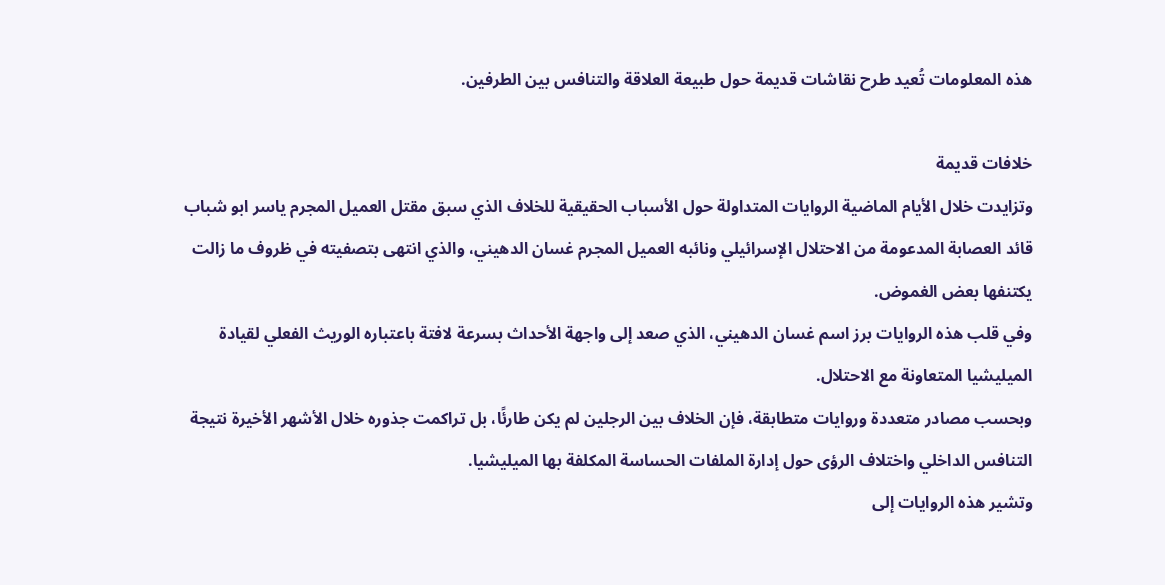هذه المعلومات تُعيد طرح نقاشات قديمة حول طبيعة العلاقة والتنافس بين الطرفين.

خلافات قديمة
وتزايدت خلال الأيام الماضية الروايات المتداولة حول الأسباب الحقيقية للخلاف الذي سبق مقتل العميل المجرم ياسر ابو شباب قائد العصابة المدعومة من الاحتلال الإسرائيلي ونائبه العميل المجرم غسان الدهيني، والذي انتهى بتصفيته في ظروف ما زالت يكتنفها بعض الغموض.
وفي قلب هذه الروايات برز اسم غسان الدهيني، الذي صعد إلى واجهة الأحداث بسرعة لافتة باعتباره الوريث الفعلي لقيادة الميليشيا المتعاونة مع الاحتلال.
وبحسب مصادر متعددة وروايات متطابقة، فإن الخلاف بين الرجلين لم يكن طارئًا، بل تراكمت جذوره خلال الأشهر الأخيرة نتيجة التنافس الداخلي واختلاف الرؤى حول إدارة الملفات الحساسة المكلفة بها الميليشيا.
وتشير هذه الروايات إلى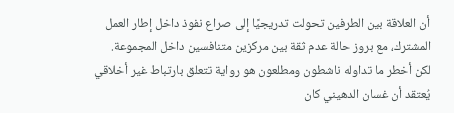أن العلاقة بين الطرفين تحولت تدريجيًا إلى صراع نفوذ داخل إطار العمل المشترك، مع بروز حالة عدم ثقة بين مركزين متنافسين داخل المجموعة.
لكن أخطر ما تداوله ناشطون ومطلعون هو رواية تتعلق بارتباط غير أخلاقي يُعتقد أن غسان الدهيني كان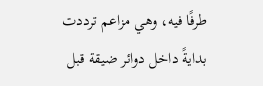طرفًا فيه، وهي مزاعم ترددت بدايةً داخل دوائر ضيقة قبل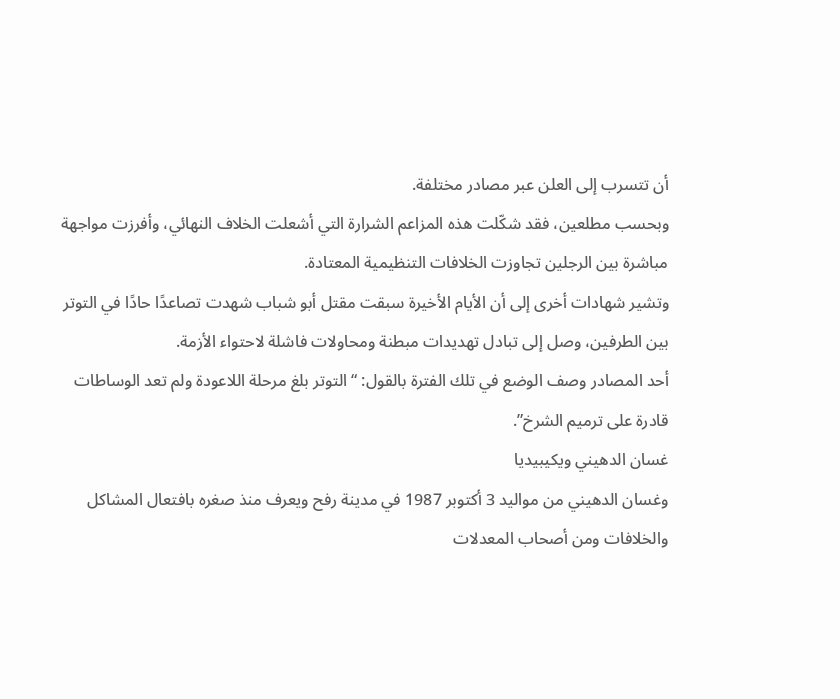أن تتسرب إلى العلن عبر مصادر مختلفة.
وبحسب مطلعين، فقد شكّلت هذه المزاعم الشرارة التي أشعلت الخلاف النهائي، وأفرزت مواجهة مباشرة بين الرجلين تجاوزت الخلافات التنظيمية المعتادة.
وتشير شهادات أخرى إلى أن الأيام الأخيرة سبقت مقتل أبو شباب شهدت تصاعدًا حادًا في التوتر بين الطرفين، وصل إلى تبادل تهديدات مبطنة ومحاولات فاشلة لاحتواء الأزمة.
أحد المصادر وصف الوضع في تلك الفترة بالقول: “التوتر بلغ مرحلة اللاعودة ولم تعد الوساطات قادرة على ترميم الشرخ”.
غسان الدهيني ويكيبيديا
وغسان الدهيني من مواليد 3 أكتوبر 1987 في مدينة رفح ويعرف منذ صغره بافتعال المشاكل والخلافات ومن أصحاب المعدلات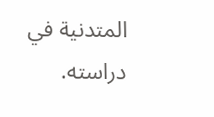المتدنية في دراسته.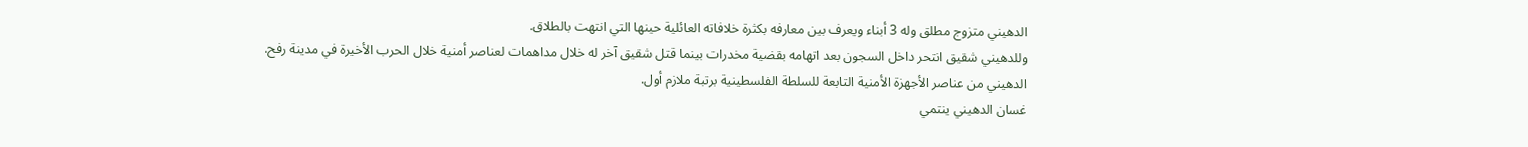الدهيني متزوج مطلق وله 3 أبناء ويعرف بين معارفه بكثرة خلافاته العائلية حينها التي انتهت بالطلاق.
وللدهيني شقيق انتحر داخل السجون بعد اتهامه بقضية مخدرات بينما قتل شقيق آخر له خلال مداهمات لعناصر أمنية خلال الحرب الأخيرة في مدينة رفح.
الدهيني من عناصر الأجهزة الأمنية التابعة للسلطة الفلسطينية برتبة ملازم أول.
غسان الدهيني ينتمي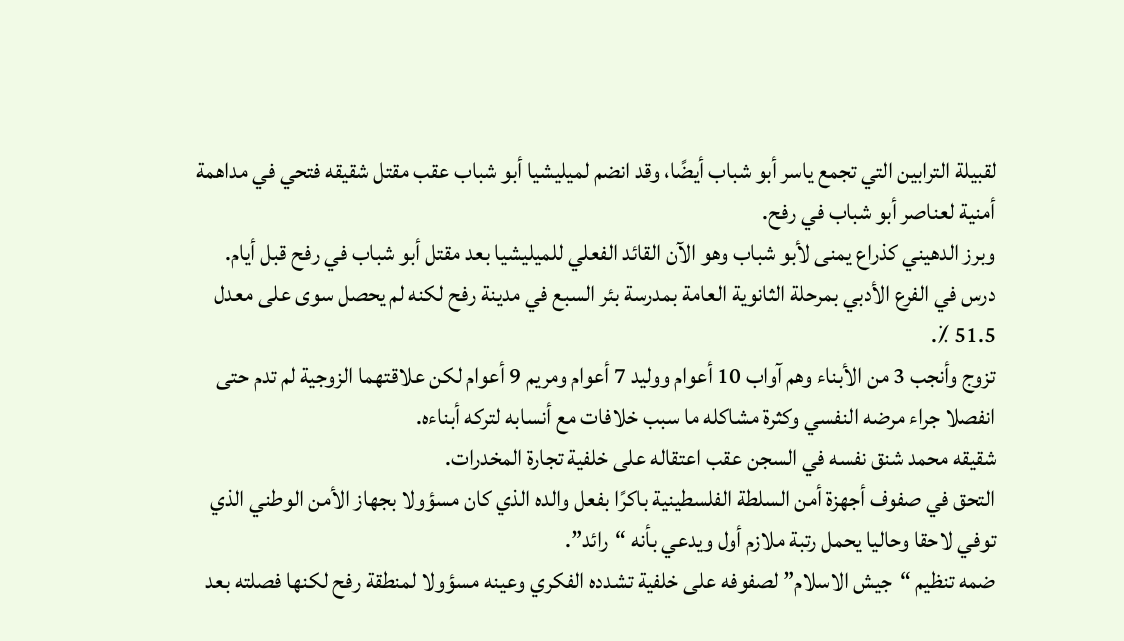لقبيلة الترابين التي تجمع ياسر أبو شباب أيضًا، وقد انضم لميليشيا أبو شباب عقب مقتل شقيقه فتحي في مداهمة أمنية لعناصر أبو شباب في رفح.
وبرز الدهيني كذراع يمنى لأبو شباب وهو الآن القائد الفعلي للميليشيا بعد مقتل أبو شباب في رفح قبل أيام.
درس في الفرع الأدبي بمرحلة الثانوية العامة بمدرسة بئر السبع في مدينة رفح لكنه لم يحصل سوى على معدل 51.5 ٪.
تزوج وأنجب 3 من الأبناء وهم آواب 10 أعوام ووليد 7 أعوام ومريم 9 أعوام لكن علاقتهما الزوجية لم تدم حتى انفصلا جراء مرضه النفسي وكثرة مشاكله ما سبب خلافات مع أنسابه لتركه أبناءه.
شقيقه محمد شنق نفسه في السجن عقب اعتقاله على خلفية تجارة المخدرات.
التحق في صفوف أجهزة أمن السلطة الفلسطينية باكرًا بفعل والده الذي كان مسؤولا بجهاز الأمن الوطني الذي توفي لاحقا وحاليا يحمل رتبة ملازم أول ويدعي بأنه “رائد”.
ضمه تنظيم “جيش الاسلام” لصفوفه على خلفية تشدده الفكري وعينه مسؤولا لمنطقة رفح لكنها فصلته بعد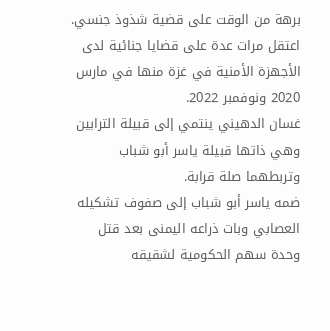برهة من الوقت على قضية شذوذ جنسي.
اعتقل مرات عدة على قضايا جنائية لدى الأجهزة الأمنية في غزة منها في مارس 2020 ونوفمبر 2022.
غسان الدهيني ينتمي إلى قبيلة الترابين وهي ذاتها قبيلة ياسر أبو شباب وتربطهما صلة قرابة.
ضمه ياسر أبو شباب إلى صفوف تشكيله العصابي وبات ذراعه اليمنى بعد قتل وحدة سهم الحكومية لشقيقه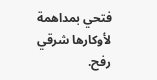فتحي بمداهمة لأوكارها شرقي رفح.